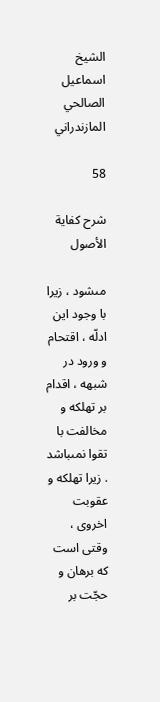الشيخ اسماعيل الصالحي المازندراني

58

شرح كفاية الأصول

مىشود ، زيرا با وجود اين ادلّه ، اقتحام و ورود در شبهه ، اقدام بر تهلكه و مخالفت با تقوا نمىباشد . زيرا تهلكه و عقوبت اخروى ، وقتى است كه برهان و حجّت بر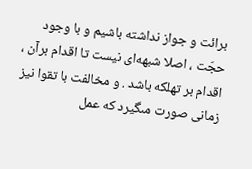برائت و جواز نداشته باشيم و با وجود حجّت ، اصلا شبهه‌اى نيست تا اقدام برآن ، اقدام بر تهلكه باشد . و مخالفت با تقوا نيز زمانى صورت مىگيرد كه عمل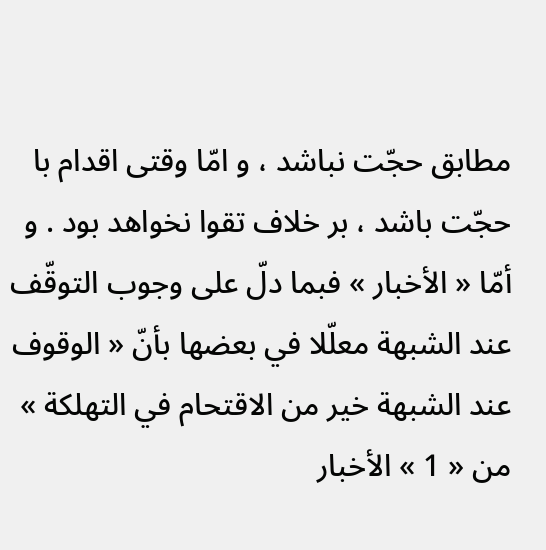مطابق حجّت نباشد ، و امّا وقتى اقدام با حجّت باشد ، بر خلاف تقوا نخواهد بود . و أمّا « الأخبار » فبما دلّ على وجوب التوقّف عند الشبهة معلّلا في بعضها بأنّ « الوقوف عند الشبهة خير من الاقتحام في التهلكة » من « 1 » الأخبار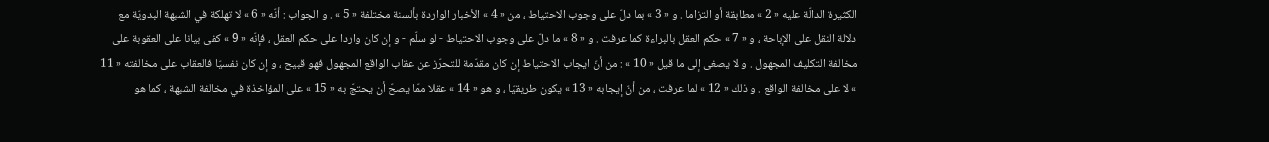الكثيرة الدالّة عليه « 2 » مطابقة أو التزاما . و « 3 » بما دلّ على وجوب الاحتياط ، من « 4 » الأخبار الواردة بألسنة مختلفة « 5 » . و الجواب : أنّه « 6 » لا تهلكة في الشبهة البدويّة مع دلالة النقل على الإباحة ، و « 7 » حكم العقل بالبراءة كما عرفت . و « 8 » ما دلّ على وجوب الاحتياط - لو سلّم - و إن كان واردا على حكم العقل ، فإنّه « 9 » كفى بيانا على العقوبة على مخالفة التكليف المجهول . و لا يصغى إلى ما قيل « 10 » : من أنّ ايجاب الاحتياط إن كان مقدّمة للتحرّز عن عقاب الواقع المجهول فهو قبيح ، و إن كان نفسيّا فالعقاب على مخالفته « 11 » لا على مخالفة الواقع . و ذلك « 12 » لما عرفت ، من أنّ إيجابه « 13 » يكون طريقيّا ، و هو « 14 » عقلا ممّا يصحّ أن يحتجّ به « 15 » على المؤاخذة في مخالفة الشبهة ، كما هو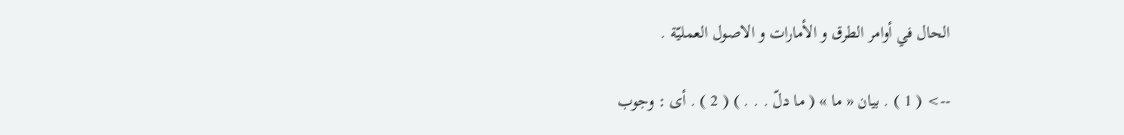الحال في أوامر الطرق و الأمارات و الاصول العمليّة .

--> ( 1 ) . بيان « ما » ( ما دلّ . . . ) ( 2 ) . أى : وجوب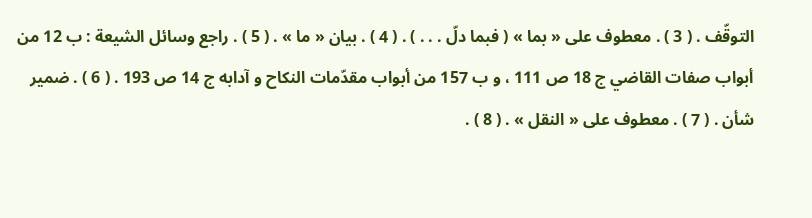التوقّف . ( 3 ) . معطوف على « بما » ( فبما دلّ . . . ) . ( 4 ) . بيان « ما » . ( 5 ) . راجع وسائل الشيعة : ب 12 من أبواب صفات القاضي ج 18 ص 111 ، و ب 157 من أبواب مقدّمات النكاح و آدابه ج 14 ص 193 . ( 6 ) . ضمير شأن . ( 7 ) . معطوف على « النقل » . ( 8 ) .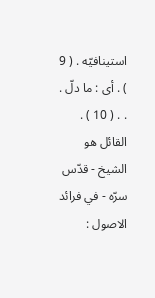استينافيّه . ( 9 ) . أى : ما دلّ . . . ( 10 ) . القائل هو الشيخ - قدّس سرّه - في فرائد الاصول :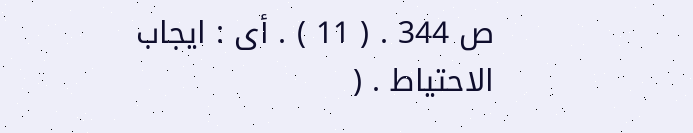ص 344 . ( 11 ) . أى : ايجاب الاحتياط . (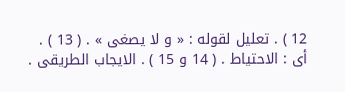12 ) . تعليل لقوله : « و لا يصغى » . ( 13 ) . أى : الاحتياط . ( 14 و 15 ) . الايجاب الطريقى .